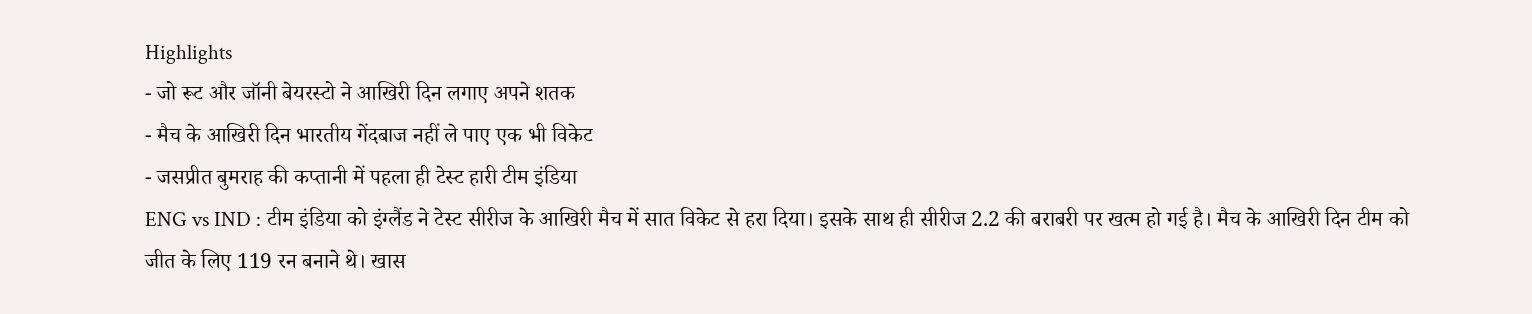Highlights
- जो रूट और जॉनी बेयरस्टो ने आखिरी दिन लगाए अपने शतक
- मैच के आखिरी दिन भारतीय गेंदबाज नहीं ले पाए एक भी विकेट
- जसप्रीत बुमराह की कप्तानी में पहला ही टेस्ट हारी टीम इंडिया
ENG vs IND : टीम इंडिया को इंग्लैंड ने टेस्ट सीरीज के आखिरी मैच में सात विकेट से हरा दिया। इसके साथ ही सीरीज 2.2 की बराबरी पर खत्म हो गई है। मैच के आखिरी दिन टीम को जीत के लिए 119 रन बनाने थे। खास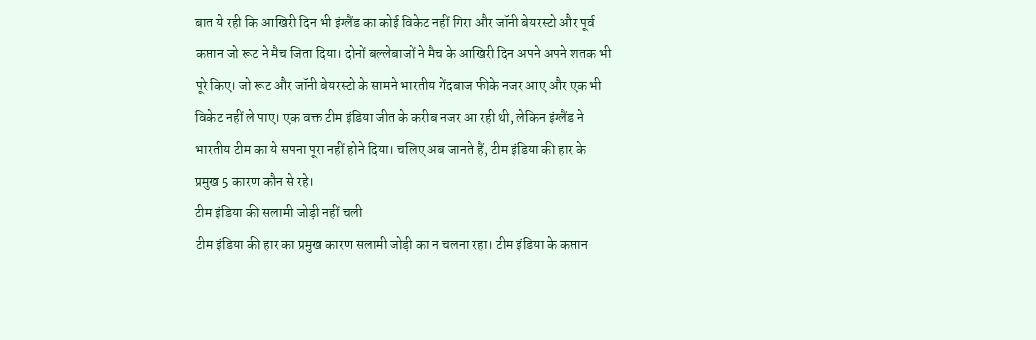बात ये रही कि आखिरी दिन भी इंग्लैंड का कोई विकेट नहीं गिरा और जॉनी बेयरस्टो और पूर्व कप्तान जो रूट ने मैच जिता दिया। दोनों बल्लेबाजों ने मैच के आखिरी दिन अपने अपने शतक भी पूरे किए। जो रूट और जॉनी बेयरस्टो के सामने भारतीय गेंदबाज फीके नजर आए और एक भी विकेट नहीं ले पाए। एक वक्त टीम इंडिया जीत के करीब नजर आ रही थी, लेकिन इंग्लैंड ने भारतीय टीम का ये सपना पूरा नहीं होने दिया। चलिए अब जानते हैं, टीम इंडिया की हार के प्रमुख 5 कारण कौन से रहे।
टीम इंडिया की सलामी जोड़ी नहीं चली
टीम इंडिया की हार का प्रमुख कारण सलामी जोड़ी का न चलना रहा। टीम इंडिया के कप्तान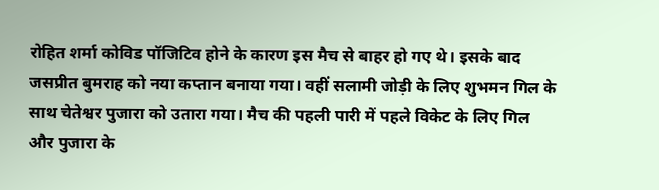रोहित शर्मा कोविड पॉजिटिव होने के कारण इस मैच से बाहर हो गए थे। इसके बाद जसप्रीत बुमराह को नया कप्तान बनाया गया। वहीं सलामी जोड़ी के लिए शुभमन गिल के साथ चेतेश्वर पुजारा को उतारा गया। मैच की पहली पारी में पहले विकेट के लिए गिल और पुजारा के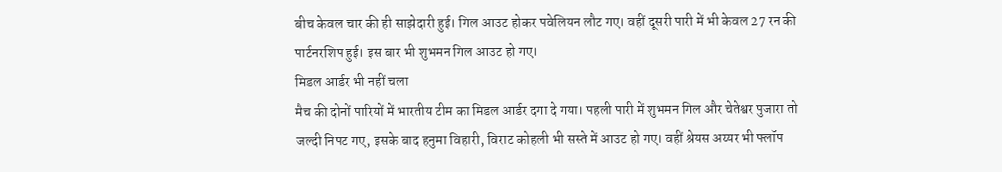बीच केवल चार की ही साझेदारी हुई। गिल आउट होकर पवेलियन लौट गए। वहीं दूसरी पारी में भी केवल 27 रन की पार्टनरशिप हुई। इस बार भी शुभमन गिल आउट हो गए।
मिडल आर्डर भी नहीं चला
मैच की दोनों पारियों में भारतीय टीम का मिडल आर्डर दगा दे गया। पहली पारी में शुभमन गिल और चेतेश्वर पुजारा तो जल्दी निपट गए, इसके बाद हनुमा विहारी, विराट कोहली भी सस्ते में आउट हो गए। वहीं श्रेयस अय्यर भी फ्लॉप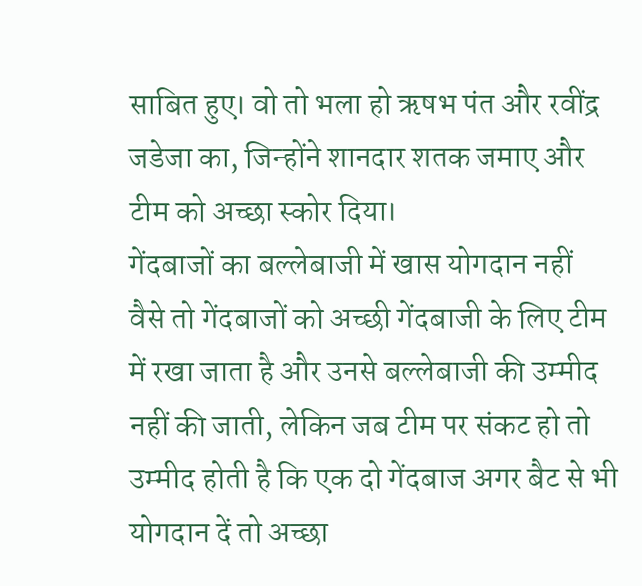साबित हुए। वो तो भला हो ऋषभ पंत और रवींद्र जडेजा का, जिन्होंने शानदार शतक जमाए और टीम को अच्छा स्कोर दिया।
गेंदबाजों का बल्लेबाजी में खास योगदान नहीं
वैसे तो गेंदबाजों को अच्छी गेंदबाजी के लिए टीम में रखा जाता है और उनसे बल्लेबाजी की उम्मीद नहीं की जाती, लेकिन जब टीम पर संकट हो तो उम्मीद होती है कि एक दो गेंदबाज अगर बैट से भी योगदान दें तो अच्छा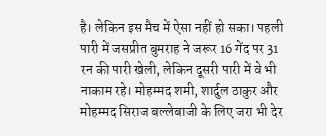है। लेकिन इस मैच में ऐसा नहीं हो सका। पहली पारी में जसप्रीत बुमराह ने जरूर 16 गेंद पर 31 रन की पारी खेली, लेकिन दूसरी पारी में वे भी नाकाम रहे। मोहम्मद शमी, शार्दुल ठाकुर और मोहम्मद सिराज बल्लेबाजी के लिए जरा भी देर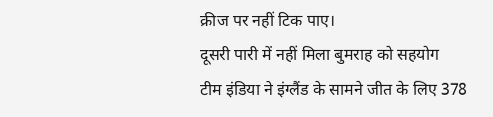क्रीज पर नहीं टिक पाए।
दूसरी पारी में नहीं मिला बुमराह को सहयोग
टीम इंडिया ने इंग्लैंड के सामने जीत के लिए 378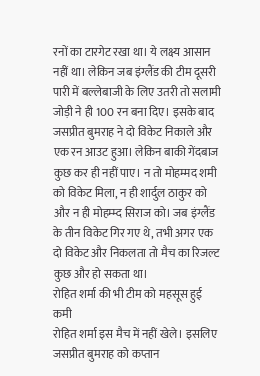रनों का टारगेट रखा था। ये लक्ष्य आसान नहीं था। लेकिन जब इंग्लैंड की टीम दूसरी पारी में बल्लेबाजी के लिए उतरी तो सलामी जोड़ी ने ही 100 रन बना दिए। इसके बाद जसप्रीत बुमराह ने दो विकेट निकाले और एक रन आउट हुआ। लेकिन बाकी गेंदबाज कुछ कर ही नहीं पाए। न तो मोहम्मद शमी को विकेट मिला, न ही शार्दुल ठाकुर को और न ही मोहम्म्द सिराज को। जब इंग्लैंड के तीन विकेट गिर गए थे, तभी अगर एक दो विकेट और निकलता तो मैच का रिजल्ट कुछ और हो सकता था।
रोहित शर्मा की भी टीम को महसूस हुई कमी
रोहित शर्मा इस मैच में नहीं खेले। इसलिए जसप्रीत बुमराह को कप्तान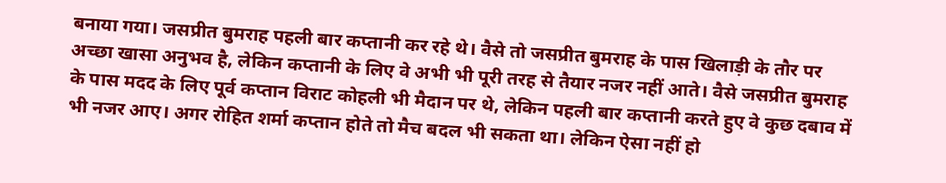बनाया गया। जसप्रीत बुमराह पहली बार कप्तानी कर रहे थे। वैसे तो जसप्रीत बुमराह के पास खिलाड़ी के तौर पर अच्छा खासा अनुभव है, लेकिन कप्तानी के लिए वे अभी भी पूरी तरह से तैयार नजर नहीं आते। वैसे जसप्रीत बुमराह के पास मदद के लिए पूर्व कप्तान विराट कोहली भी मैदान पर थे, लेकिन पहली बार कप्तानी करते हुए वे कुछ दबाव में भी नजर आए। अगर रोहित शर्मा कप्तान होते तो मैच बदल भी सकता था। लेकिन ऐसा नहीं हो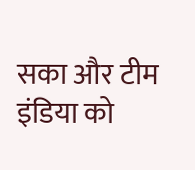सका और टीम इंडिया को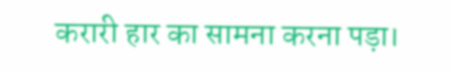करारी हार का सामना करना पड़ा।